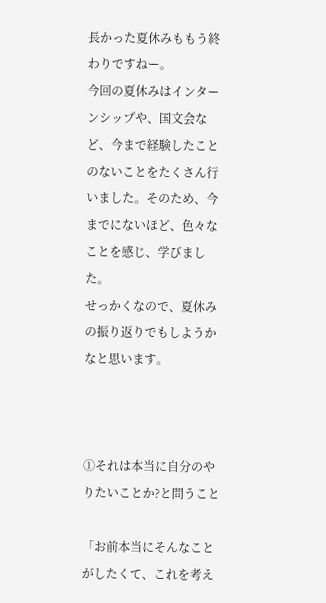長かった夏休みももう終わりですねー。
今回の夏休みはインターンシップや、国文会など、今まで経験したことのないことをたくさん行いました。そのため、今までにないほど、色々なことを感じ、学びました。
せっかくなので、夏休みの振り返りでもしようかなと思います。



①それは本当に自分のやりたいことか?と問うこと

「お前本当にそんなことがしたくて、これを考え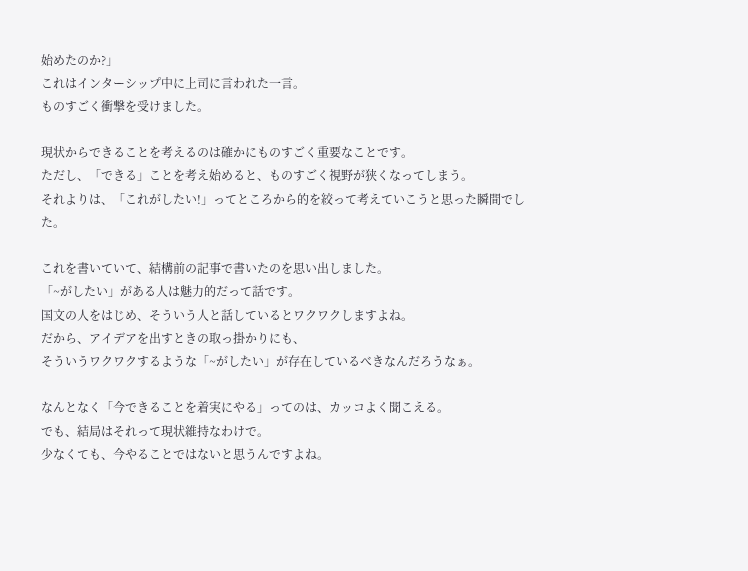始めたのか?」
これはインターシップ中に上司に言われた一言。
ものすごく衝撃を受けました。

現状からできることを考えるのは確かにものすごく重要なことです。
ただし、「できる」ことを考え始めると、ものすごく視野が狭くなってしまう。
それよりは、「これがしたい!」ってところから的を絞って考えていこうと思った瞬間でした。

これを書いていて、結構前の記事で書いたのを思い出しました。
「~がしたい」がある人は魅力的だって話です。
国文の人をはじめ、そういう人と話しているとワクワクしますよね。
だから、アイデアを出すときの取っ掛かりにも、
そういうワクワクするような「~がしたい」が存在しているべきなんだろうなぁ。

なんとなく「今できることを着実にやる」ってのは、カッコよく聞こえる。
でも、結局はそれって現状維持なわけで。
少なくても、今やることではないと思うんですよね。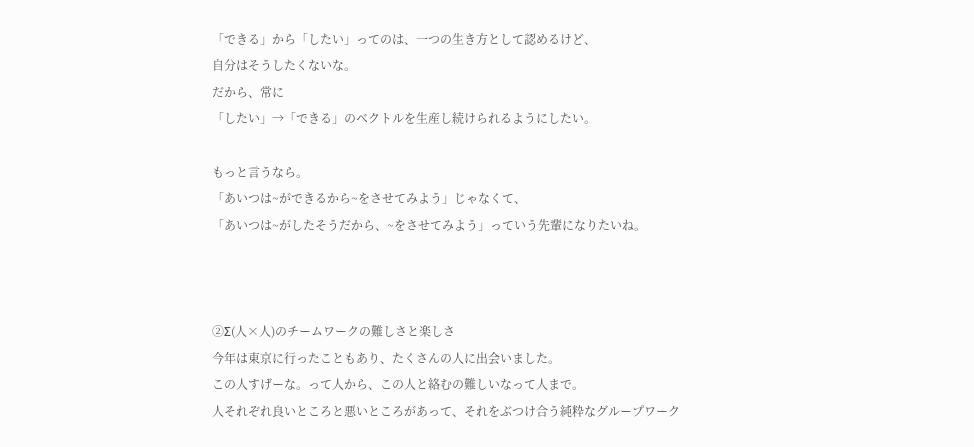「できる」から「したい」ってのは、一つの生き方として認めるけど、
自分はそうしたくないな。
だから、常に
「したい」→「できる」のベクトルを生産し続けられるようにしたい。

もっと言うなら。
「あいつは~ができるから~をさせてみよう」じゃなくて、
「あいつは~がしたそうだから、~をさせてみよう」っていう先輩になりたいね。



②Σ(人×人)のチームワークの難しさと楽しさ
今年は東京に行ったこともあり、たくさんの人に出会いました。
この人すげーな。って人から、この人と絡むの難しいなって人まで。
人それぞれ良いところと悪いところがあって、それをぶつけ合う純粋なグループワーク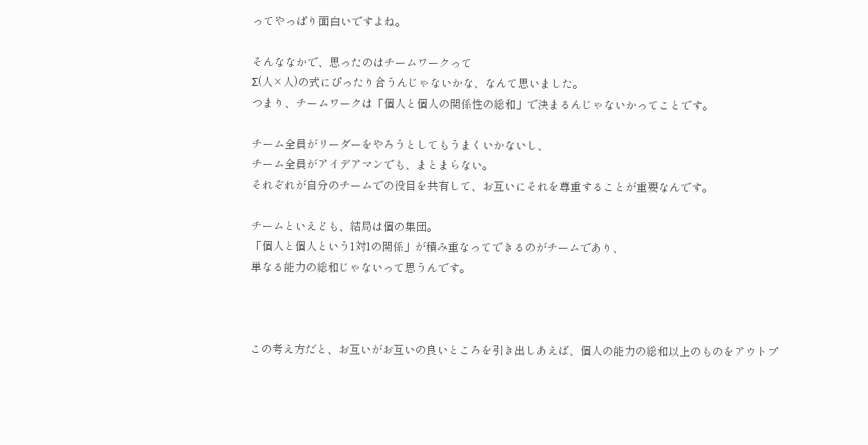ってやっぱり面白いですよね。

そんななかで、思ったのはチームワークって
Σ(人×人)の式にぴったり合うんじゃないかな、なんて思いました。
つまり、チームワークは「個人と個人の関係性の総和」で決まるんじゃないかってことです。

チーム全員がリーダーをやろうとしてもうまくいかないし、
チーム全員がアイデアマンでも、まとまらない。
それぞれが自分のチームでの役目を共有して、お互いにそれを尊重することが重要なんです。

チームといえども、結局は個の集団。
「個人と個人という1対1の関係」が積み重なってできるのがチームであり、
単なる能力の総和じゃないって思うんです。



この考え方だと、お互いがお互いの良いところを引き出しあえば、個人の能力の総和以上のものをアウトプ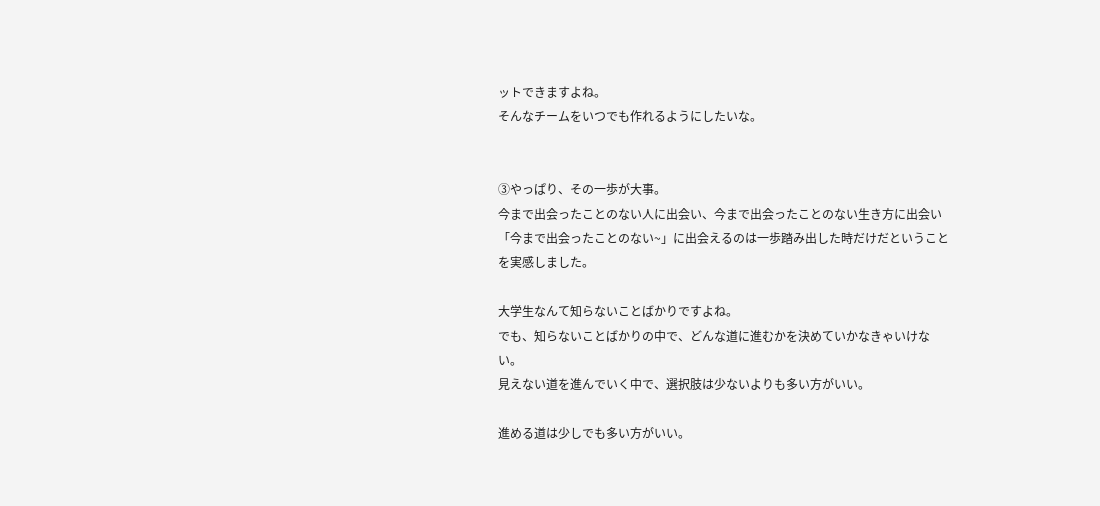ットできますよね。
そんなチームをいつでも作れるようにしたいな。


③やっぱり、その一歩が大事。
今まで出会ったことのない人に出会い、今まで出会ったことのない生き方に出会い
「今まで出会ったことのない~」に出会えるのは一歩踏み出した時だけだということを実感しました。

大学生なんて知らないことばかりですよね。
でも、知らないことばかりの中で、どんな道に進むかを決めていかなきゃいけない。
見えない道を進んでいく中で、選択肢は少ないよりも多い方がいい。

進める道は少しでも多い方がいい。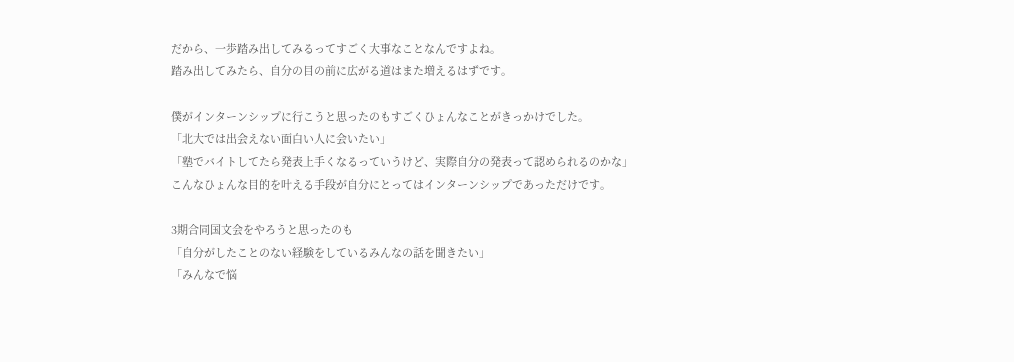だから、一歩踏み出してみるってすごく大事なことなんですよね。
踏み出してみたら、自分の目の前に広がる道はまた増えるはずです。

僕がインターンシップに行こうと思ったのもすごくひょんなことがきっかけでした。
「北大では出会えない面白い人に会いたい」
「塾でバイトしてたら発表上手くなるっていうけど、実際自分の発表って認められるのかな」
こんなひょんな目的を叶える手段が自分にとってはインターンシップであっただけです。

3期合同国文会をやろうと思ったのも
「自分がしたことのない経験をしているみんなの話を聞きたい」
「みんなで悩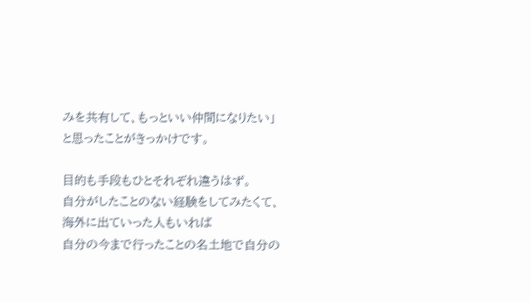みを共有して、もっといい仲間になりたい」
と思ったことがきっかけです。

目的も手段もひとそれぞれ違うはず。
自分がしたことのない経験をしてみたくて、海外に出ていった人もいれば
自分の今まで行ったことの名土地で自分の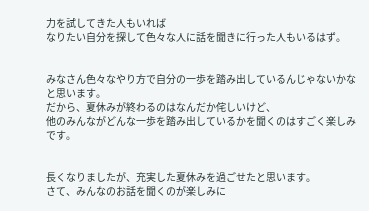力を試してきた人もいれば
なりたい自分を探して色々な人に話を聞きに行った人もいるはず。


みなさん色々なやり方で自分の一歩を踏み出しているんじゃないかなと思います。
だから、夏休みが終わるのはなんだか侘しいけど、
他のみんながどんな一歩を踏み出しているかを聞くのはすごく楽しみです。


長くなりましたが、充実した夏休みを過ごせたと思います。
さて、みんなのお話を聞くのが楽しみに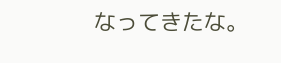なってきたな。